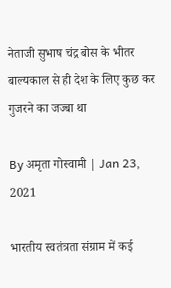नेताजी सुभाष चंद्र बोस के भीतर बाल्यकाल से ही देश के लिए कुछ कर गुजरने का जज्बा था

By अमृता गोस्वामी | Jan 23, 2021

भारतीय स्वतंत्रता संग्राम में कई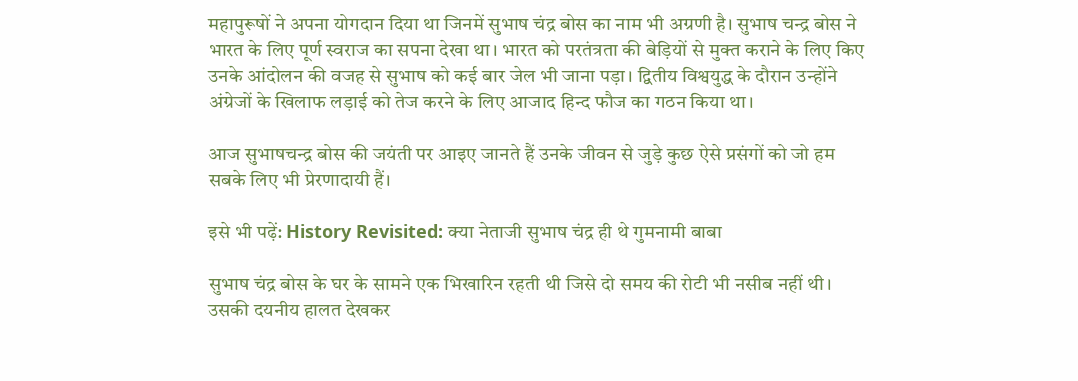महापुरूषों ने अपना योगदान दिया था जिनमें सुभाष चंद्र बोस का नाम भी अग्रणी है। सुभाष चन्द्र बोस ने भारत के लिए पूर्ण स्वराज का सपना देखा था। भारत को परतंत्रता की बेड़ियों से मुक्त कराने के लिए किए उनके आंदोलन की वजह से सुभाष को कई बार जेल भी जाना पड़ा। द्वितीय विश्वयुद्ध के दौरान उन्होंने अंग्रेजों के खिलाफ लड़ाई को तेज करने के लिए आजाद हिन्द फौज का गठन किया था।

आज सुभाषचन्द्र बोस की जयंती पर आइए जानते हैं उनके जीवन से जुड़े कुछ ऐसे प्रसंगों को जो हम सबके लिए भी प्रेरणादायी हैं।

इसे भी पढ़ें: History Revisited: क्या नेताजी सुभाष चंद्र ही थे गुमनामी बाबा

सुभाष चंद्र बोस के घर के सामने एक भिखारिन रहती थी जिसे दो समय की रोटी भी नसीब नहीं थी। उसकी दयनीय हालत देखकर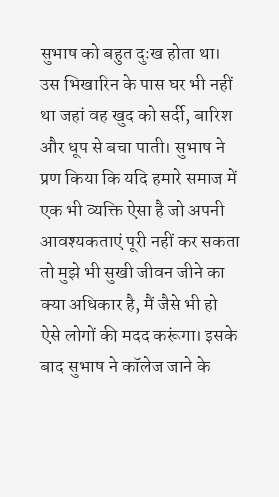सुभाष को बहुत दुःख होता था। उस भिखारिन के पास घर भी नहीं था जहां वह खुद को सर्दी, बारिश और धूप से बचा पाती। सुभाष ने प्रण किया कि यदि हमारे समाज में एक भी व्यक्ति ऐसा है जो अपनी आवश्यकताएं पूरी नहीं कर सकता तो मुझे भी सुखी जीवन जीने का क्या अधिकार है, मैं जैसे भी हो ऐसे लोगों की मदद करूंगा। इसके बाद सुभाष ने कॉलेज जाने के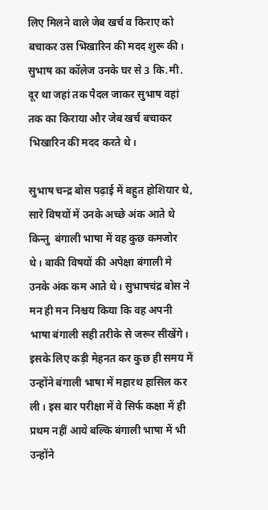लिए मिलने वाले जेब खर्च व किराए को बचाकर उस भिखारिन की मदद शुरू की। सुभाष का कॉलेज उनके घर से 3 कि.मी. दूर था जहां तक पैदल जाकर सुभाष वहां तक का किराया और जेब खर्च बचाकर भिखारिन की मदद करते थे।

सुभाष चन्द्र बोस पढ़ाई में बहुत होशियार थे, सारे विषयों में उनके अच्छे अंक आते थे किन्तु  बंगाली भाषा में वह कुछ कमजोर थे। बाकी विषयों की अपेक्षा बंगाली मे उनके अंक कम आते थे। सुभाषचंद्र बोस ने मन ही मन निश्चय किया कि वह अपनी भाषा बंगाली सही तरीके से जरूर सीखेंगे। इसके लिए कड़ी मेहनत कर कुछ ही समय में उन्होंने बंगाली भाषा में महारथ हासिल कर ली। इस बार परीक्षा में वे सिर्फ कक्षा में ही प्रथम नहीं आये बल्कि बंगाली भाषा में भी उन्होंने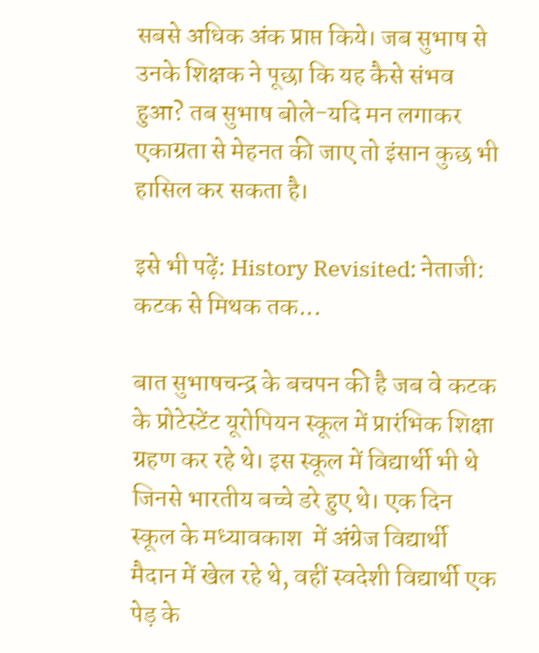सबसे अधिक अंक प्राप्त किये। जब सुभाष से उनके शिक्षक ने पूछा कि यह कैसे संभव हुआ? तब सुभाष बोले-यदि मन लगाकर एकाग्रता से मेहनत की जाए तो इंसान कुछ भी हासिल कर सकता है।

इसे भी पढ़ें: History Revisited: नेताजी: कटक से मिथक तक...

बात सुभाषचन्द्र के बचपन की है जब वे कटक के प्रोटेस्टेंट यूरोपियन स्कूल में प्रारंभिक शिक्षा ग्रहण कर रहे थे। इस स्कूल में विद्यार्थी भी थे जिनसे भारतीय बच्चे डरे हुए थे। एक दिन स्कूल के मध्यावकाश  में अंग्रेज विद्यार्थी मैदान में खेल रहे थे, वहीं स्वदेशी विद्यार्थी एक पेड़ के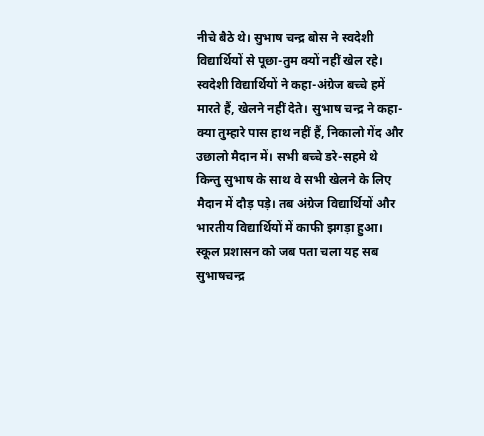नीचे बैठे थे। सुभाष चन्द्र बोस ने स्वदेशी विद्यार्थियों से पूछा-तुम क्यों नहीं खेल रहे। स्वदेशी विद्यार्थियों ने कहा-अंग्रेज बच्चे हमें मारते हैं, खेलने नहीं देते। सुभाष चन्द्र ने कहा-क्या तुम्हारे पास हाथ नहीं हैं, निकालो गेंद और उछालो मैदान में। सभी बच्चे डरे-सहमे थे किन्तु सुभाष के साथ वे सभी खेलने के लिए मैदान में दौड़ पड़े। तब अंग्रेज विद्यार्थियों और भारतीय विद्यार्थियों में काफी झगड़ा हुआ। स्कूल प्रशासन को जब पता चला यह सब सुभाषचन्द्र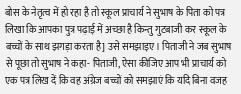बोस के नेतृत्व में हो रहा है तो स्कूल प्राचार्य ने सुभाष के पिता को पत्र लिखा कि आपका पुत्र पढ़ाई में अच्छा है किन्तु गुटबाजी कर स्कूल के बच्चों के साथ झगड़ा करता है] उसे समझाइए। पिताजी ने जब सुभाष से पूछा तो सुभाष ने कहा- पिताजी, ऐसा कीजिए आप भी प्राचार्य को एक पत्र लिख दें कि वह अंग्रेज बच्चों को समझाएं कि यदि बिना वजह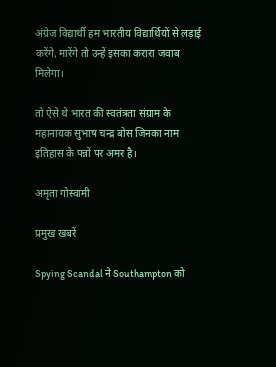अंग्रेज विद्यार्थी हम भारतीय विद्यार्थियों से लड़ाई करेंगे, मारेंगे तो उन्हें इसका करारा जवाब मिलेगा।

तो ऐसे थे भारत की स्वतंत्रता संग्राम के महानायक सुभाष चन्द्र बोस जिनका नाम इतिहास के पन्नों पर अमर है।

अमृता गोस्वामी

प्रमुख खबरें

Spying Scandal ने Southampton को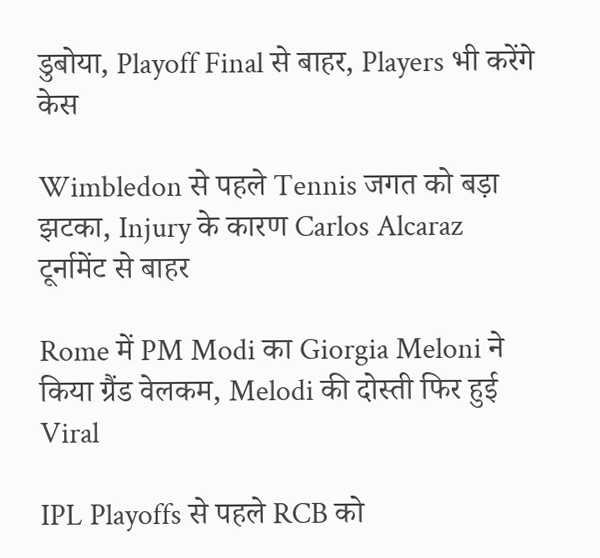डुबोया, Playoff Final से बाहर, Players भी करेंगे केस

Wimbledon से पहले Tennis जगत को बड़ा झटका, Injury के कारण Carlos Alcaraz टूर्नामेंट से बाहर

Rome में PM Modi का Giorgia Meloni ने किया ग्रैंड वेलकम, Melodi की दोस्ती फिर हुई Viral

IPL Playoffs से पहले RCB को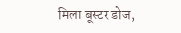मिला बूस्टर डोज,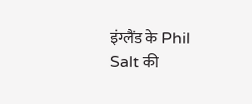इंग्लैंड के Phil Salt की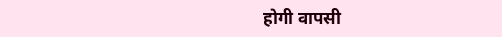होगी वापसी